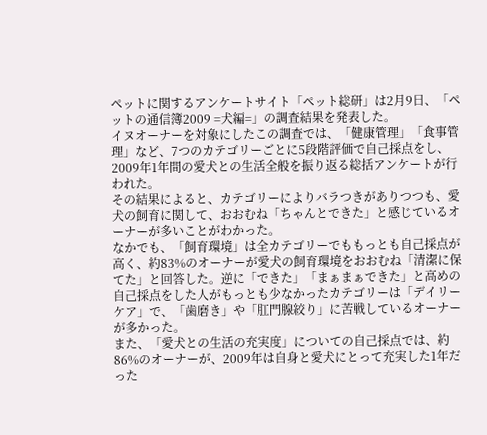ペットに関するアンケートサイト「ペット総研」は2月9日、「ペットの通信簿2009 =犬編=」の調査結果を発表した。
イヌオーナーを対象にしたこの調査では、「健康管理」「食事管理」など、7つのカテゴリーごとに5段階評価で自己採点をし、2009年1年間の愛犬との生活全般を振り返る総括アンケートが行われた。
その結果によると、カテゴリーによりバラつきがありつつも、愛犬の飼育に関して、おおむね「ちゃんとできた」と感じているオーナーが多いことがわかった。
なかでも、「飼育環境」は全カテゴリーでももっとも自己採点が高く、約83%のオーナーが愛犬の飼育環境をおおむね「清潔に保てた」と回答した。逆に「できた」「まぁまぁできた」と高めの自己採点をした人がもっとも少なかったカテゴリーは「デイリーケア」で、「歯磨き」や「肛門腺絞り」に苦戦しているオーナーが多かった。
また、「愛犬との生活の充実度」についての自己採点では、約86%のオーナーが、2009年は自身と愛犬にとって充実した1年だった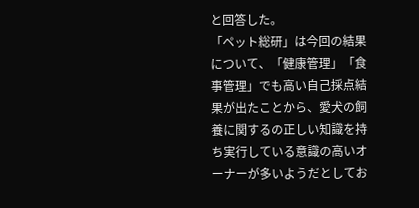と回答した。
「ペット総研」は今回の結果について、「健康管理」「食事管理」でも高い自己採点結果が出たことから、愛犬の飼養に関するの正しい知識を持ち実行している意識の高いオーナーが多いようだとしてお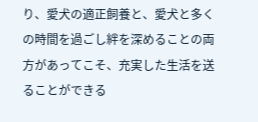り、愛犬の適正飼養と、愛犬と多くの時間を過ごし絆を深めることの両方があってこそ、充実した生活を送ることができる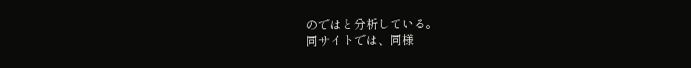のではと分析している。
同サイトでは、同様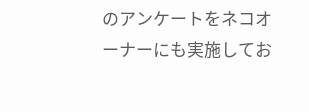のアンケートをネコオーナーにも実施してお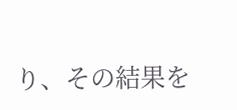り、その結果を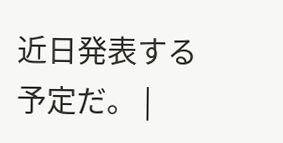近日発表する予定だ。 |